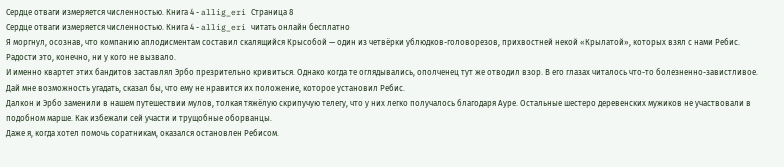Сердце отваги измеряется численностью. Книга 4 - allig_eri Страница 8
Сердце отваги измеряется численностью. Книга 4 - allig_eri читать онлайн бесплатно
Я моргнул, осознав, что компанию аплодисментам составил скалящийся Крысобой — один из четвёрки ублюдков-головорезов, прихвостней некой «Крылатой», которых взял с нами Ребис. Радости это, конечно, ни у кого не вызвало.
И именно квартет этих бандитов заставлял Эрбо презрительно кривиться. Однако когда те оглядывались, ополченец тут же отводил взор. В его глазах читалось что-то болезненно-завистливое. Дай мне возможность угадать, сказал бы, что ему не нравится их положение, которое установил Ребис.
Далкон и Эрбо заменили в нашем путешествии мулов, толкая тяжёлую скрипучую телегу, что у них легко получалось благодаря Ауре. Остальные шестеро деревенских мужиков не участвовали в подобном марше. Как избежали сей участи и трущобные оборванцы.
Даже я, когда хотел помочь соратникам, оказался остановлен Ребисом.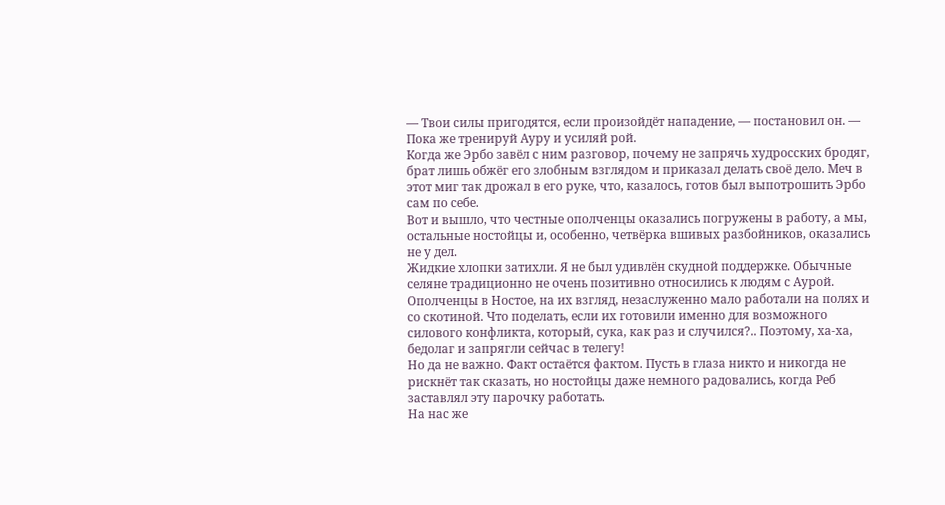— Твои силы пригодятся, если произойдёт нападение, — постановил он. — Пока же тренируй Ауру и усиляй рой.
Когда же Эрбо завёл с ним разговор, почему не запрячь худросских бродяг, брат лишь обжёг его злобным взглядом и приказал делать своё дело. Меч в этот миг так дрожал в его руке, что, казалось, готов был выпотрошить Эрбо сам по себе.
Вот и вышло, что честные ополченцы оказались погружены в работу, а мы, остальные ностойцы и, особенно, четвёрка вшивых разбойников, оказались не у дел.
Жидкие хлопки затихли. Я не был удивлён скудной поддержке. Обычные селяне традиционно не очень позитивно относились к людям с Аурой. Ополченцы в Ностое, на их взгляд, незаслуженно мало работали на полях и со скотиной. Что поделать, если их готовили именно для возможного силового конфликта, который, сука, как раз и случился?.. Поэтому, ха-ха, бедолаг и запрягли сейчас в телегу!
Но да не важно. Факт остаётся фактом. Пусть в глаза никто и никогда не рискнёт так сказать, но ностойцы даже немного радовались, когда Реб заставлял эту парочку работать.
На нас же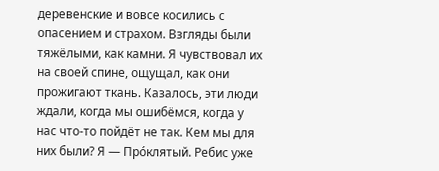деревенские и вовсе косились с опасением и страхом. Взгляды были тяжёлыми, как камни. Я чувствовал их на своей спине, ощущал, как они прожигают ткань. Казалось, эти люди ждали, когда мы ошибёмся, когда у нас что-то пойдёт не так. Кем мы для них были? Я — Прóклятый. Ребис уже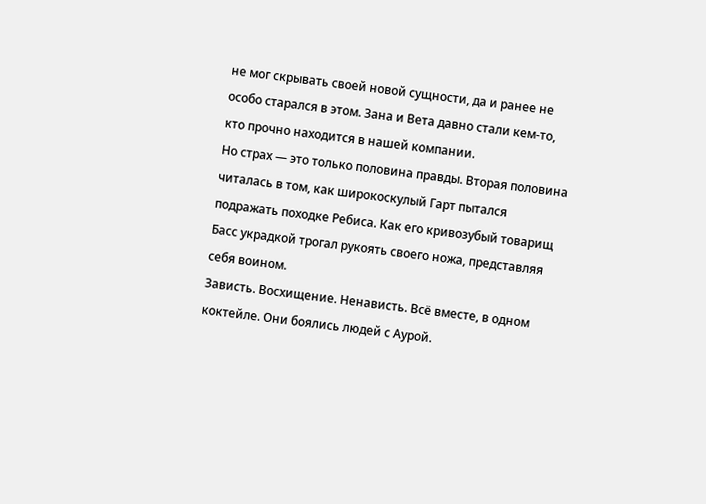не мог скрывать своей новой сущности, да и ранее не особо старался в этом. Зана и Вета давно стали кем-то, кто прочно находится в нашей компании.
Но страх — это только половина правды. Вторая половина читалась в том, как широкоскулый Гарт пытался подражать походке Ребиса. Как его кривозубый товарищ Басс украдкой трогал рукоять своего ножа, представляя себя воином.
Зависть. Восхищение. Ненависть. Всё вместе, в одном коктейле. Они боялись людей с Аурой.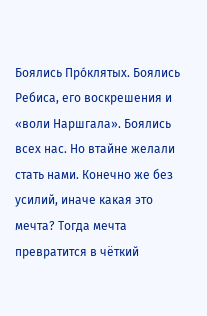Боялись Прóклятых. Боялись Ребиса, его воскрешения и «воли Наршгала». Боялись всех нас. Но втайне желали стать нами. Конечно же без усилий, иначе какая это мечта? Тогда мечта превратится в чёткий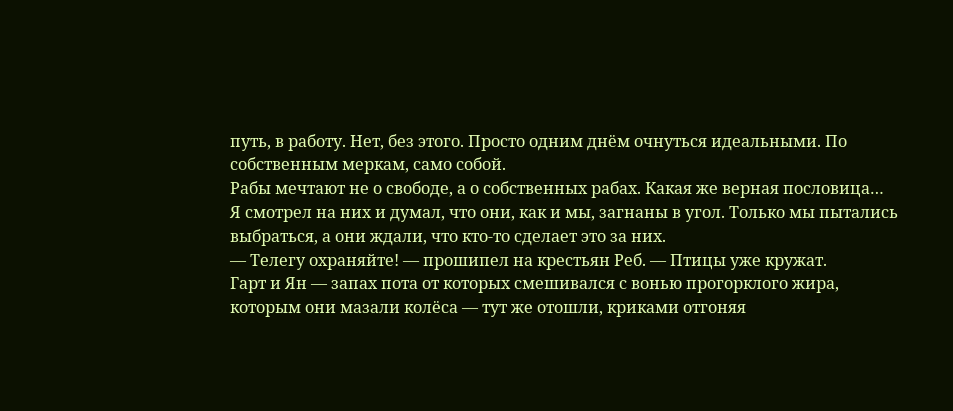путь, в работу. Нет, без этого. Просто одним днём очнуться идеальными. По собственным меркам, само собой.
Рабы мечтают не о свободе, а о собственных рабах. Какая же верная пословица…
Я смотрел на них и думал, что они, как и мы, загнаны в угол. Только мы пытались выбраться, а они ждали, что кто-то сделает это за них.
— Телегу охраняйте! — прошипел на крестьян Реб. — Птицы уже кружат.
Гарт и Ян — запах пота от которых смешивался с вонью прогорклого жира, которым они мазали колёса — тут же отошли, криками отгоняя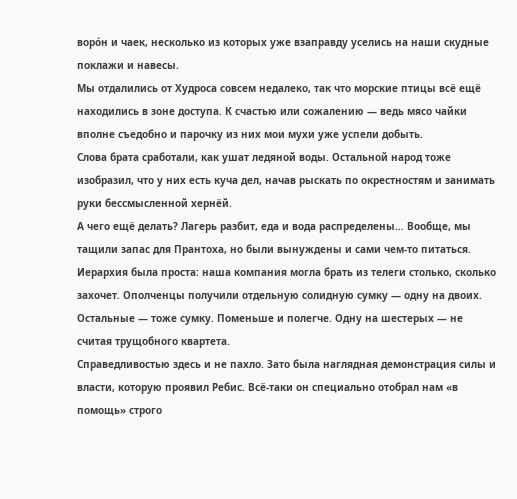ворóн и чаек, несколько из которых уже взаправду уселись на наши скудные поклажи и навесы.
Мы отдалились от Худроса совсем недалеко, так что морские птицы всё ещё находились в зоне доступа. К счастью или сожалению — ведь мясо чайки вполне съедобно и парочку из них мои мухи уже успели добыть.
Слова брата сработали, как ушат ледяной воды. Остальной народ тоже изобразил, что у них есть куча дел, начав рыскать по окрестностям и занимать руки бессмысленной хернёй.
А чего ещё делать? Лагерь разбит, еда и вода распределены… Вообще, мы тащили запас для Прантоха, но были вынуждены и сами чем-то питаться. Иерархия была проста: наша компания могла брать из телеги столько, сколько захочет. Ополченцы получили отдельную солидную сумку — одну на двоих. Остальные — тоже сумку. Поменьше и полегче. Одну на шестерых — не считая трущобного квартета.
Справедливостью здесь и не пахло. Зато была наглядная демонстрация силы и власти, которую проявил Ребис. Всё-таки он специально отобрал нам «в помощь» строго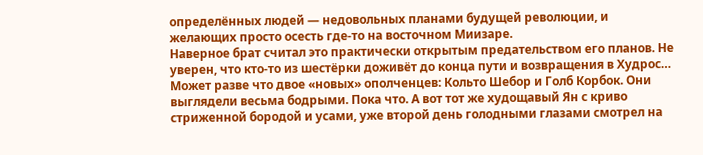определённых людей — недовольных планами будущей революции, и желающих просто осесть где-то на восточном Миизаре.
Наверное брат считал это практически открытым предательством его планов. Не уверен, что кто-то из шестёрки доживёт до конца пути и возвращения в Худрос…
Может разве что двое «новых» ополченцев: Кольто Шебор и Голб Корбок. Они выглядели весьма бодрыми. Пока что. А вот тот же худощавый Ян с криво стриженной бородой и усами, уже второй день голодными глазами смотрел на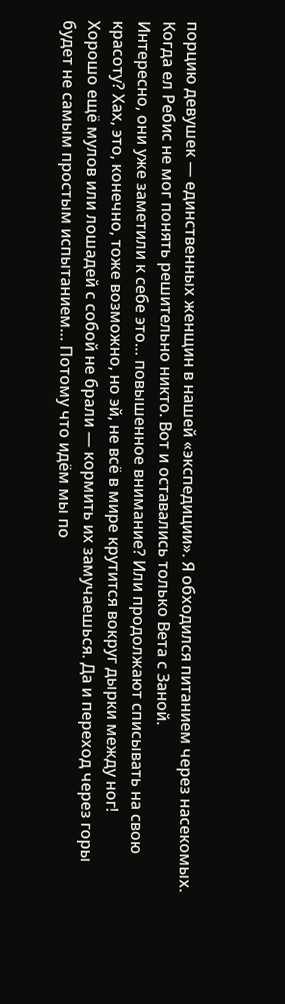порцию девушек — единственных женщин в нашей «экспедиции». Я обходился питанием через насекомых. Когда ел Ребис не мог понять решительно никто. Вот и оставались только Вета с Заной.
Интересно, они уже заметили к себе это… повышенное внимание? Или продолжают списывать на свою красоту? Хах, это, конечно, тоже возможно, но эй, не всё в мире крутится вокруг дырки между ног!
Хорошо ещё мулов или лошадей с собой не брали — кормить их замучаешься. Да и переход через горы будет не самым простым испытанием… Потому что идём мы по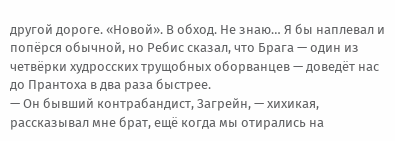другой дороге. «Новой». В обход. Не знаю… Я бы наплевал и попёрся обычной, но Ребис сказал, что Брага — один из четвёрки худросских трущобных оборванцев — доведёт нас до Прантоха в два раза быстрее.
— Он бывший контрабандист, Загрейн, — хихикая, рассказывал мне брат, ещё когда мы отирались на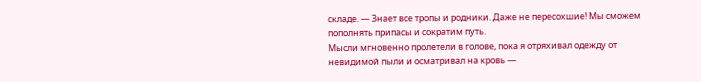складе. — Знает все тропы и родники. Даже не пересохшие! Мы сможем пополнять припасы и сократим путь.
Мысли мгновенно пролетели в голове, пока я отряхивал одежду от невидимой пыли и осматривал на кровь —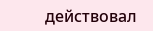действовал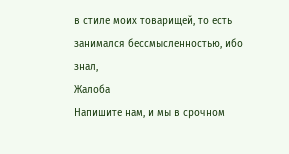в стиле моих товарищей, то есть занимался бессмысленностью, ибо знал,
Жалоба
Напишите нам, и мы в срочном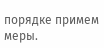порядке примем меры.